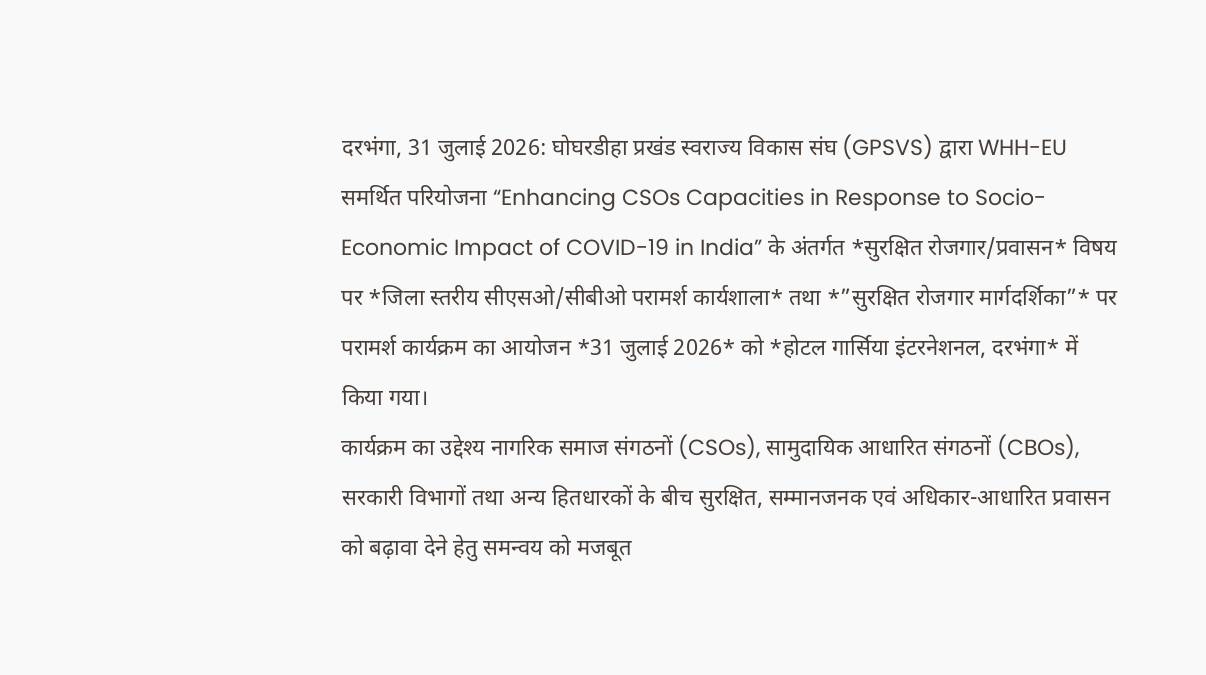दरभंगा, 31 जुलाई 2026: घोघरडीहा प्रखंड स्वराज्य विकास संघ (GPSVS) द्वारा WHH-EU समर्थित परियोजना “Enhancing CSOs Capacities in Response to Socio-Economic Impact of COVID-19 in India” के अंतर्गत *सुरक्षित रोजगार/प्रवासन* विषय पर *जिला स्तरीय सीएसओ/सीबीओ परामर्श कार्यशाला* तथा *”सुरक्षित रोजगार मार्गदर्शिका”* पर परामर्श कार्यक्रम का आयोजन *31 जुलाई 2026* को *होटल गार्सिया इंटरनेशनल, दरभंगा* में किया गया।
कार्यक्रम का उद्देश्य नागरिक समाज संगठनों (CSOs), सामुदायिक आधारित संगठनों (CBOs), सरकारी विभागों तथा अन्य हितधारकों के बीच सुरक्षित, सम्मानजनक एवं अधिकार-आधारित प्रवासन को बढ़ावा देने हेतु समन्वय को मजबूत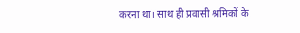करना था। साथ ही प्रवासी श्रमिकों के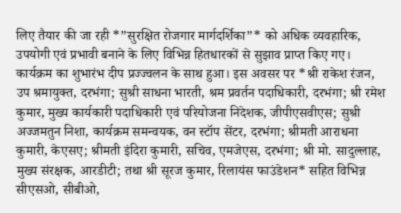लिए तैयार की जा रही *”सुरक्षित रोजगार मार्गदर्शिका”* को अधिक व्यवहारिक, उपयोगी एवं प्रभावी बनाने के लिए विभिन्न हितधारकों से सुझाव प्राप्त किए गए।
कार्यक्रम का शुभारंभ दीप प्रज्ज्वलन के साथ हुआ। इस अवसर पर *श्री राकेश रंजन, उप श्रमायुक्त, दरभंगा; सुश्री साधना भारती, श्रम प्रवर्तन पदाधिकारी, दरभंगा; श्री रमेश कुमार, मुख्य कार्यकारी पदाधिकारी एवं परियोजना निदेशक, जीपीएसवीएस; सुश्री अज्जमतुन निशा, कार्यक्रम समन्वयक, वन स्टॉप सेंटर, दरभंगा; श्रीमती आराधना कुमारी, केएसए; श्रीमती इंदिरा कुमारी, सचिव, एमजेएस, दरभंगा; श्री मो. सादुल्लाह, मुख्य संरक्षक, आरडीटी; तथा श्री सूरज कुमार, रिलायंस फाउंडेशन* सहित विभिन्न सीएसओ, सीबीओ,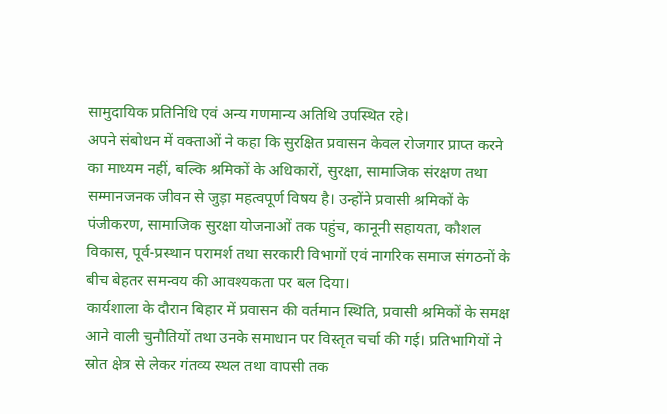सामुदायिक प्रतिनिधि एवं अन्य गणमान्य अतिथि उपस्थित रहे।
अपने संबोधन में वक्ताओं ने कहा कि सुरक्षित प्रवासन केवल रोजगार प्राप्त करने का माध्यम नहीं, बल्कि श्रमिकों के अधिकारों, सुरक्षा, सामाजिक संरक्षण तथा सम्मानजनक जीवन से जुड़ा महत्वपूर्ण विषय है। उन्होंने प्रवासी श्रमिकों के पंजीकरण, सामाजिक सुरक्षा योजनाओं तक पहुंच, कानूनी सहायता, कौशल विकास, पूर्व-प्रस्थान परामर्श तथा सरकारी विभागों एवं नागरिक समाज संगठनों के बीच बेहतर समन्वय की आवश्यकता पर बल दिया।
कार्यशाला के दौरान बिहार में प्रवासन की वर्तमान स्थिति, प्रवासी श्रमिकों के समक्ष आने वाली चुनौतियों तथा उनके समाधान पर विस्तृत चर्चा की गई। प्रतिभागियों ने स्रोत क्षेत्र से लेकर गंतव्य स्थल तथा वापसी तक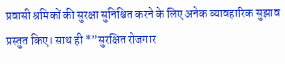प्रवासी श्रमिकों की सुरक्षा सुनिश्चित करने के लिए अनेक व्यावहारिक सुझाव प्रस्तुत किए। साथ ही *”सुरक्षित रोजगार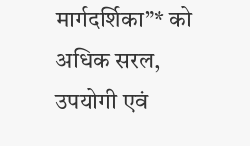मार्गदर्शिका”* को अधिक सरल, उपयोगी एवं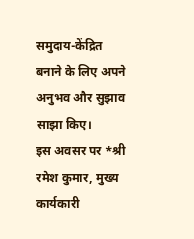समुदाय-केंद्रित बनाने के लिए अपने अनुभव और सुझाव साझा किए।
इस अवसर पर *श्री रमेश कुमार, मुख्य कार्यकारी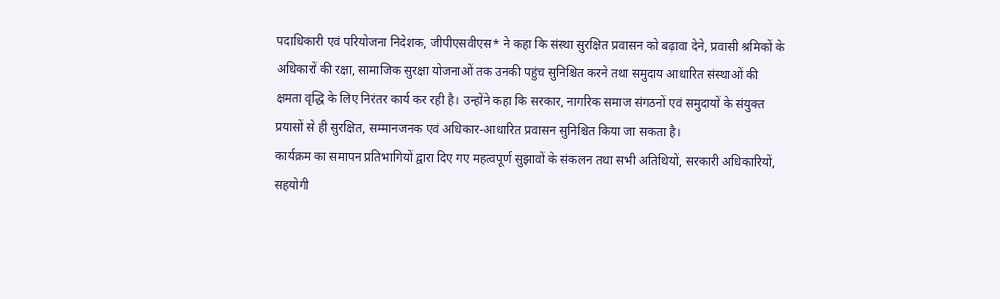पदाधिकारी एवं परियोजना निदेशक, जीपीएसवीएस* ने कहा कि संस्था सुरक्षित प्रवासन को बढ़ावा देने, प्रवासी श्रमिकों के अधिकारों की रक्षा, सामाजिक सुरक्षा योजनाओं तक उनकी पहुंच सुनिश्चित करने तथा समुदाय आधारित संस्थाओं की क्षमता वृद्धि के लिए निरंतर कार्य कर रही है। उन्होंने कहा कि सरकार, नागरिक समाज संगठनों एवं समुदायों के संयुक्त प्रयासों से ही सुरक्षित, सम्मानजनक एवं अधिकार-आधारित प्रवासन सुनिश्चित किया जा सकता है।
कार्यक्रम का समापन प्रतिभागियों द्वारा दिए गए महत्वपूर्ण सुझावों के संकलन तथा सभी अतिथियों, सरकारी अधिकारियों, सहयोगी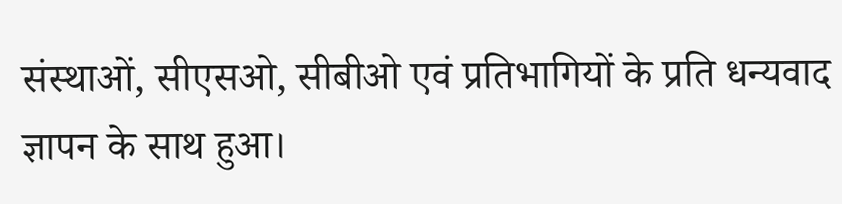संस्थाओं, सीएसओ, सीबीओ एवं प्रतिभागियों के प्रति धन्यवाद ज्ञापन के साथ हुआ।